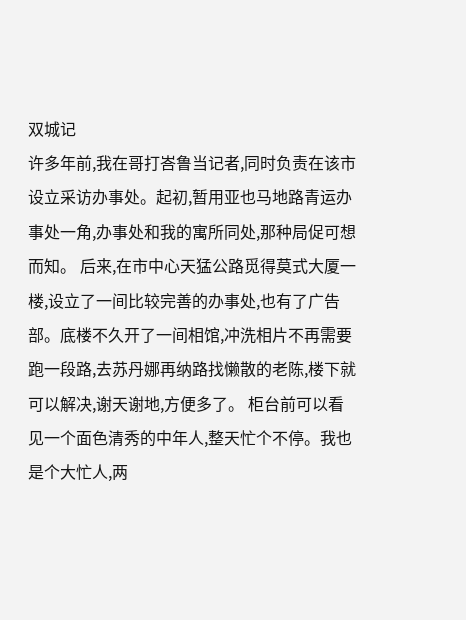双城记
许多年前,我在哥打峇鲁当记者,同时负责在该市设立采访办事处。起初,暂用亚也马地路青运办事处一角,办事处和我的寓所同处,那种局促可想而知。 后来,在市中心天猛公路觅得莫式大厦一楼,设立了一间比较完善的办事处,也有了广告部。底楼不久开了一间相馆,冲洗相片不再需要跑一段路,去苏丹娜再纳路找懒散的老陈,楼下就可以解决,谢天谢地,方便多了。 柜台前可以看见一个面色清秀的中年人,整天忙个不停。我也是个大忙人,两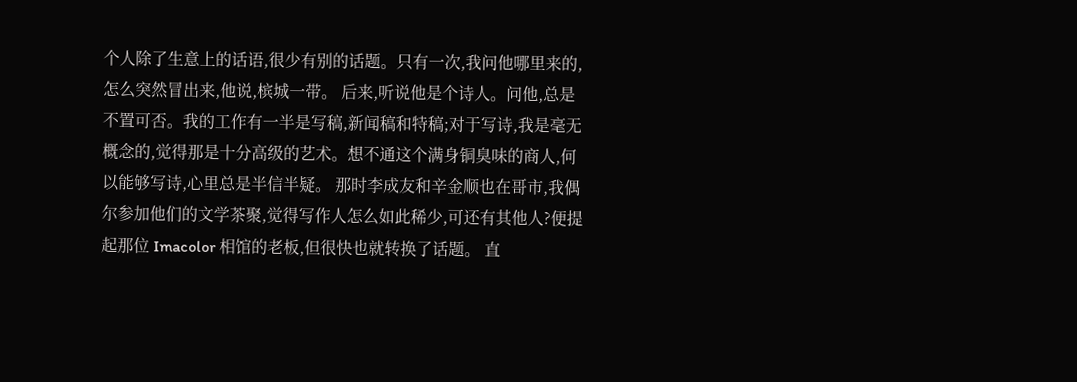个人除了生意上的话语,很少有别的话题。只有一次,我问他哪里来的,怎么突然冒出来,他说,槟城一带。 后来,听说他是个诗人。问他,总是不置可否。我的工作有一半是写稿,新闻稿和特稿;对于写诗,我是毫无概念的,觉得那是十分高级的艺术。想不通这个满身铜臭味的商人,何以能够写诗,心里总是半信半疑。 那时李成友和辛金顺也在哥市,我偶尔参加他们的文学茶聚,觉得写作人怎么如此稀少,可还有其他人?便提起那位 Imacolor 相馆的老板,但很快也就转换了话题。 直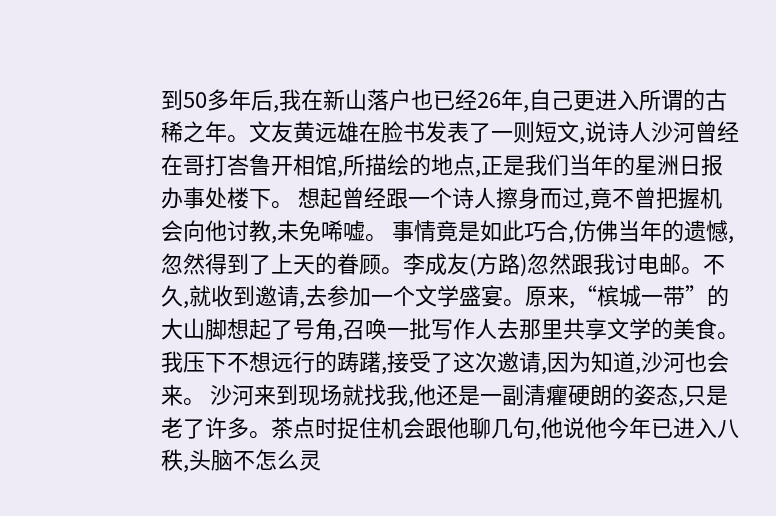到50多年后,我在新山落户也已经26年,自己更进入所谓的古稀之年。文友黄远雄在脸书发表了一则短文,说诗人沙河曾经在哥打峇鲁开相馆,所描绘的地点,正是我们当年的星洲日报办事处楼下。 想起曾经跟一个诗人擦身而过,竟不曾把握机会向他讨教,未免唏嘘。 事情竟是如此巧合,仿佛当年的遗憾,忽然得到了上天的眷顾。李成友(方路)忽然跟我讨电邮。不久,就收到邀请,去参加一个文学盛宴。原来,“槟城一带”的大山脚想起了号角,召唤一批写作人去那里共享文学的美食。我压下不想远行的踌躇,接受了这次邀请,因为知道,沙河也会来。 沙河来到现场就找我,他还是一副清癯硬朗的姿态,只是老了许多。茶点时捉住机会跟他聊几句,他说他今年已进入八秩,头脑不怎么灵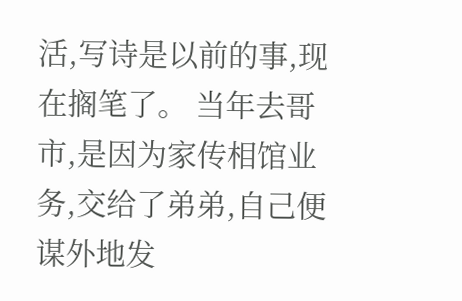活,写诗是以前的事,现在搁笔了。 当年去哥市,是因为家传相馆业务,交给了弟弟,自己便谋外地发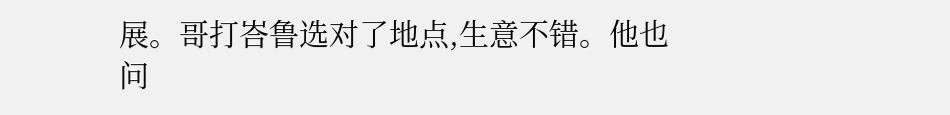展。哥打峇鲁选对了地点,生意不错。他也问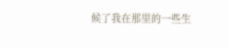候了我在那里的一些生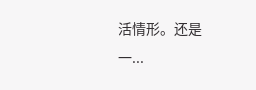活情形。还是一...